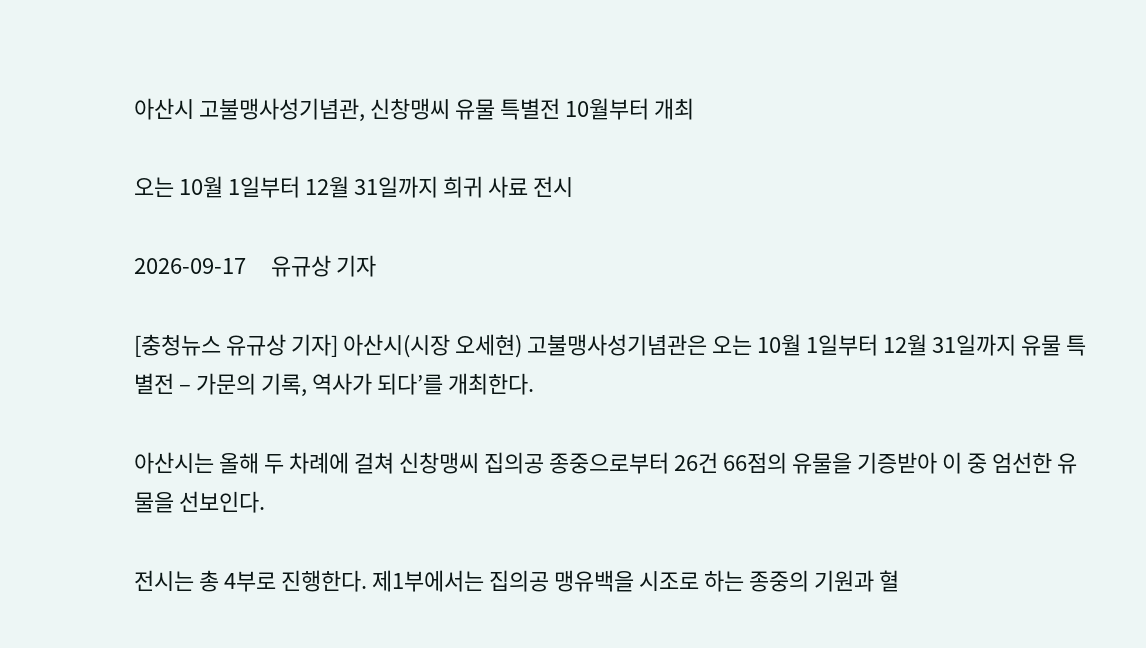아산시 고불맹사성기념관, 신창맹씨 유물 특별전 10월부터 개최

오는 10월 1일부터 12월 31일까지 희귀 사료 전시

2026-09-17     유규상 기자

[충청뉴스 유규상 기자] 아산시(시장 오세현) 고불맹사성기념관은 오는 10월 1일부터 12월 31일까지 유물 특별전 – 가문의 기록, 역사가 되다’를 개최한다.

아산시는 올해 두 차례에 걸쳐 신창맹씨 집의공 종중으로부터 26건 66점의 유물을 기증받아 이 중 엄선한 유물을 선보인다.

전시는 총 4부로 진행한다. 제1부에서는 집의공 맹유백을 시조로 하는 종중의 기원과 혈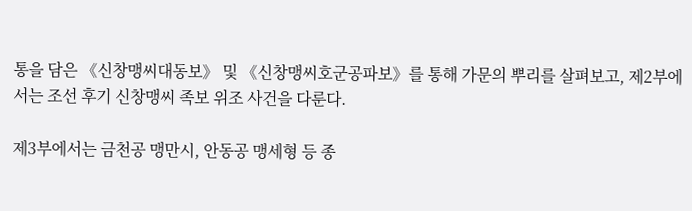통을 담은 《신창맹씨대동보》 및 《신창맹씨호군공파보》를 통해 가문의 뿌리를 살펴보고, 제2부에서는 조선 후기 신창맹씨 족보 위조 사건을 다룬다.

제3부에서는 금천공 맹만시, 안동공 맹세형 등 종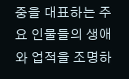중을 대표하는 주요 인물들의 생애와 업적을 조명하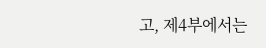고, 제4부에서는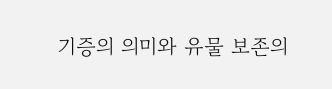기증의 의미와 유물 보존의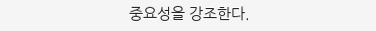중요성을 강조한다.